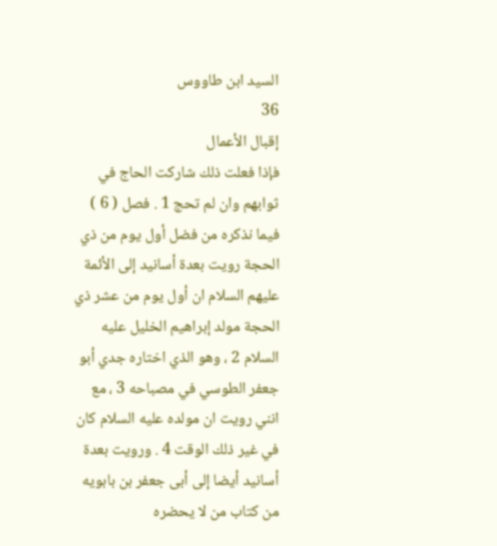السيد ابن طاووس
36
إقبال الأعمال
فإذا فعلت ذلك شاركت الحاج في ثوابهم وان لم تحج 1 . فصل ( 6 ) فيما نذكره من فضل أول يوم من ذي الحجة رويت بعدة أسانيد إلى الأئمة عليهم السلام ان أول يوم من عشر ذي الحجة مولد إبراهيم الخليل عليه السلام 2 ، وهو الذي اختاره جدي أبو جعفر الطوسي في مصباحه 3 ، مع انني رويت ان مولده عليه السلام كان في غير ذلك الوقت 4 . ورويت بعدة أسانيد أيضا إلى أبى جعفر بن بابويه من كتاب من لا يحضره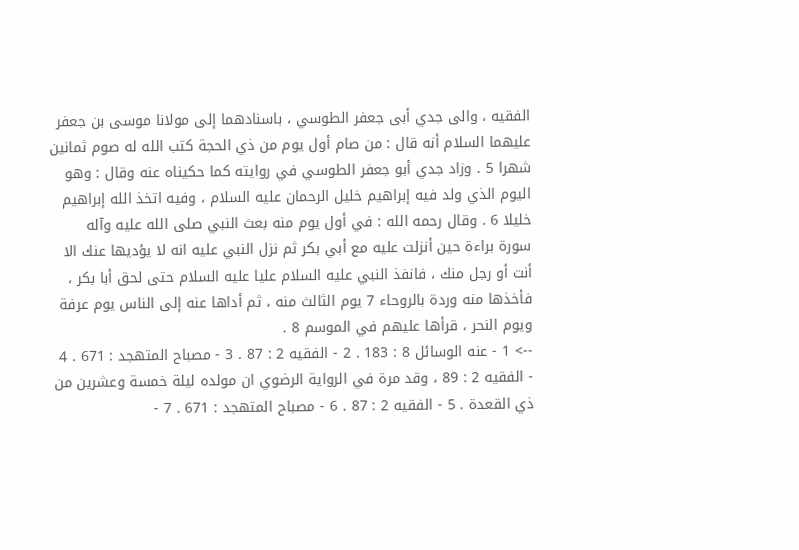الفقيه ، والى جدي أبى جعفر الطوسي ، باسنادهما إلى مولانا موسى بن جعفر عليهما السلام أنه قال : من صام أول يوم من ذي الحجة كتب الله له صوم ثمانين شهرا 5 . وزاد جدي أبو جعفر الطوسي في روايته كما حكيناه عنه وقال : وهو اليوم الذي ولد فيه إبراهيم خليل الرحمان عليه السلام ، وفيه اتخذ الله إبراهيم خليلا 6 . وقال رحمه الله : في أول يوم منه بعث النبي صلى الله عليه وآله سورة براءة حين أنزلت عليه مع أبي بكر ثم نزل النبي عليه انه لا يؤديها عنك الا أنت أو رجل منك ، فانفذ النبي عليه السلام عليا عليه السلام حتى لحق أبا بكر ، فأخذها منه وردة بالروحاء 7 يوم الثالث منه ، ثم أداها عنه إلى الناس يوم عرفة ويوم النحر ، قرأها عليهم في الموسم 8 .
--> 1 - عنه الوسائل 8 : 183 . 2 - الفقيه 2 : 87 . 3 - مصباح المتهجد : 671 . 4 - الفقيه 2 : 89 ، وقد مرة في الرواية الرضوي ان مولده ليلة خمسة وعشرين من ذي القعدة . 5 - الفقيه 2 : 87 . 6 - مصباح المتهجد : 671 . 7 -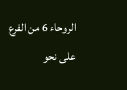الروحاء 6 من الفرع على نحو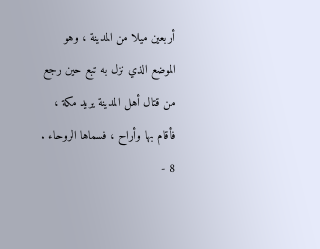أربعين ميلا من المدينة ، وهو الموضع الذي نزل به تبع حين رجع من قتال أهل المدينة يريد مكة ، فأقام بها وأراح ، فسماها الروحاء . 8 -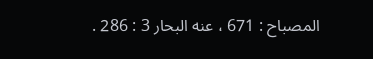المصباح : 671 ، عنه البحار 3 : 286 .